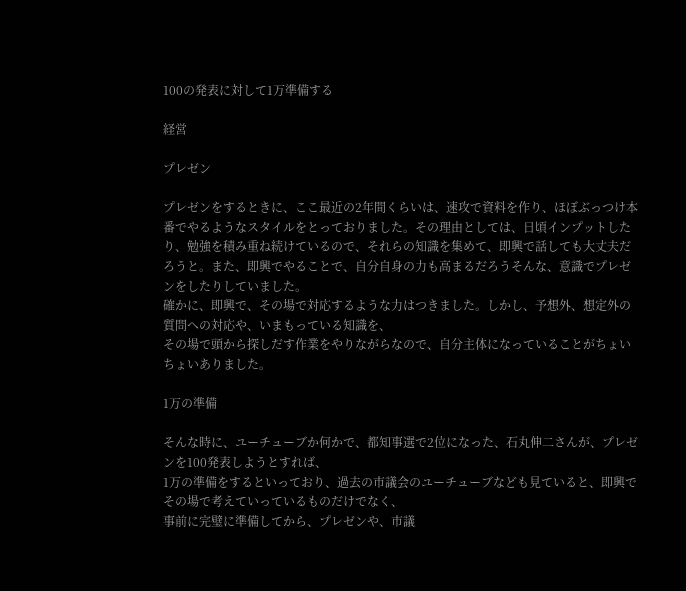100の発表に対して1万準備する

経営

プレゼン

プレゼンをするときに、ここ最近の2年間くらいは、速攻で資料を作り、ほぼぶっつけ本番でやるようなスタイルをとっておりました。その理由としては、日頃インプットしたり、勉強を積み重ね続けているので、それらの知識を集めて、即興で話しても大丈夫だろうと。また、即興でやることで、自分自身の力も高まるだろうそんな、意識でプレゼンをしたりしていました。
確かに、即興で、その場で対応するような力はつきました。しかし、予想外、想定外の質問への対応や、いまもっている知識を、
その場で頭から探しだす作業をやりながらなので、自分主体になっていることがちょいちょいありました。

1万の準備

そんな時に、ユーチューブか何かで、都知事選で2位になった、石丸伸二さんが、プレゼンを100発表しようとすれば、
1万の準備をするといっており、過去の市議会のユーチューブなども見ていると、即興でその場で考えていっているものだけでなく、
事前に完璧に準備してから、プレゼンや、市議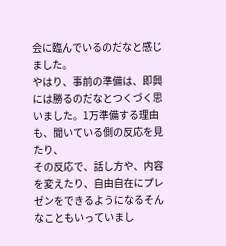会に臨んでいるのだなと感じました。
やはり、事前の準備は、即興には勝るのだなとつくづく思いました。1万準備する理由も、聞いている側の反応を見たり、
その反応で、話し方や、内容を変えたり、自由自在にプレゼンをできるようになるそんなこともいっていまし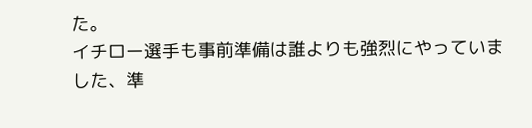た。
イチロー選手も事前準備は誰よりも強烈にやっていました、準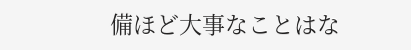備ほど大事なことはな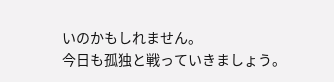いのかもしれません。
今日も孤独と戦っていきましょう。